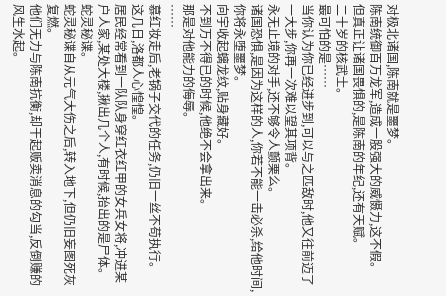对极北诸国,陈南就是噩梦。
陈南统御百万龙军,造成一股强大的威慑力,这不假。
但真正让诸国畏惧的,是陈南的年纪,还有天赋。
二十岁的核武士。
最可怕的是……
当你认为你已经进步到,可以与之匹敌时,他又往前迈了一大步,你再一次难以望其项背。
永无止境的对手,还不够令人颤栗么。
诸国恐惧,是因为这样的人,你若不能一击必杀,给他时间,你将永堕噩梦。
向宇收起螭龙纹,贴身藏好。
不到万不得已的时候,他绝不会拿出来。
那是对他能力的侮辱。
……
慕红妆走后,老锅子交代的任务,仍旧一丝不苟执行。
这几日,洛都人心惶惶。
居民经常看到一队队身穿红衣红甲的女兵女将,冲进某户人家,某处大楼,揪出几个人,有时候,抬出的是尸体。
蛇灵秘谍。
蛇灵秘谍自从元气大伤之后,转入地下,但仍旧妄图死灰复燃。
他们无力与陈南抗衡,却干起贩卖消息的勾当,反倒赚的风生水起。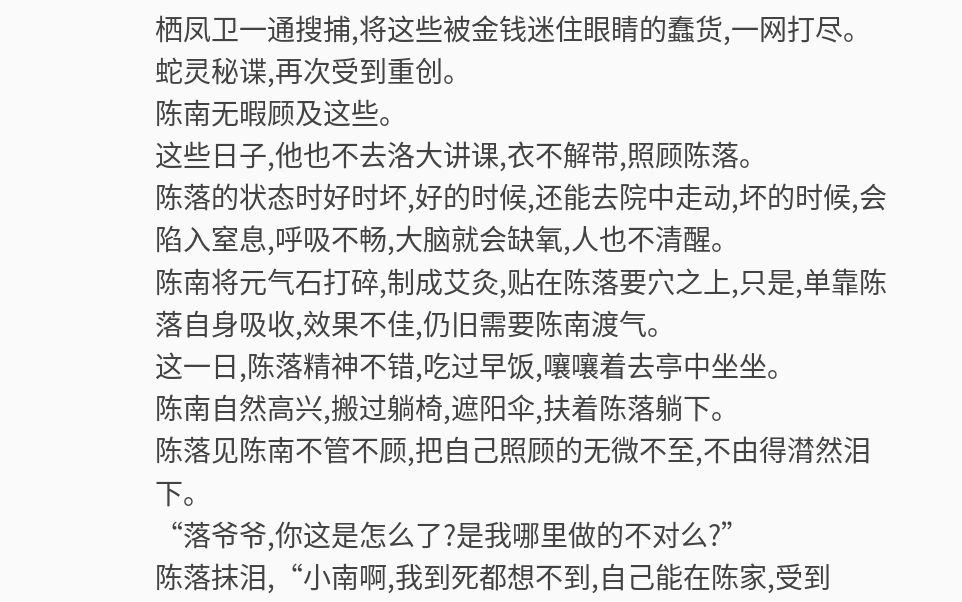栖凤卫一通搜捕,将这些被金钱迷住眼睛的蠢货,一网打尽。
蛇灵秘谍,再次受到重创。
陈南无暇顾及这些。
这些日子,他也不去洛大讲课,衣不解带,照顾陈落。
陈落的状态时好时坏,好的时候,还能去院中走动,坏的时候,会陷入窒息,呼吸不畅,大脑就会缺氧,人也不清醒。
陈南将元气石打碎,制成艾灸,贴在陈落要穴之上,只是,单靠陈落自身吸收,效果不佳,仍旧需要陈南渡气。
这一日,陈落精神不错,吃过早饭,嚷嚷着去亭中坐坐。
陈南自然高兴,搬过躺椅,遮阳伞,扶着陈落躺下。
陈落见陈南不管不顾,把自己照顾的无微不至,不由得潸然泪下。
“落爷爷,你这是怎么了?是我哪里做的不对么?”
陈落抹泪,“小南啊,我到死都想不到,自己能在陈家,受到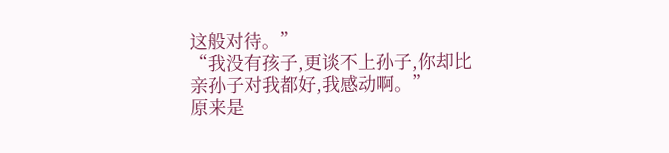这般对待。”
“我没有孩子,更谈不上孙子,你却比亲孙子对我都好,我感动啊。”
原来是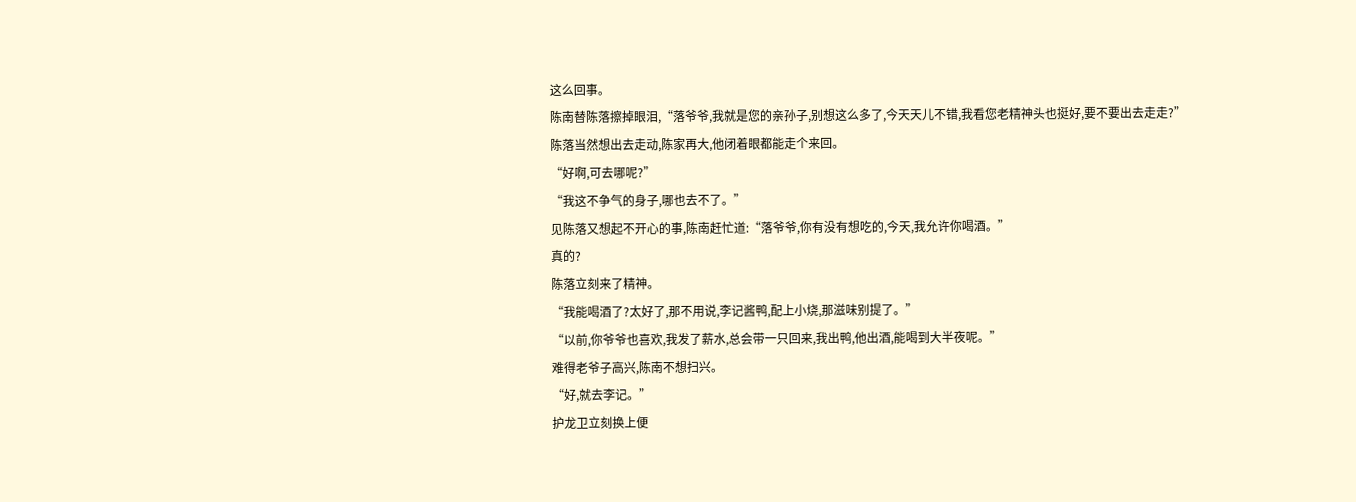这么回事。
陈南替陈落擦掉眼泪,“落爷爷,我就是您的亲孙子,别想这么多了,今天天儿不错,我看您老精神头也挺好,要不要出去走走?”
陈落当然想出去走动,陈家再大,他闭着眼都能走个来回。
“好啊,可去哪呢?”
“我这不争气的身子,哪也去不了。”
见陈落又想起不开心的事,陈南赶忙道:“落爷爷,你有没有想吃的,今天,我允许你喝酒。”
真的?
陈落立刻来了精神。
“我能喝酒了?太好了,那不用说,李记酱鸭,配上小烧,那滋味别提了。”
“以前,你爷爷也喜欢,我发了薪水,总会带一只回来,我出鸭,他出酒,能喝到大半夜呢。”
难得老爷子高兴,陈南不想扫兴。
“好,就去李记。”
护龙卫立刻换上便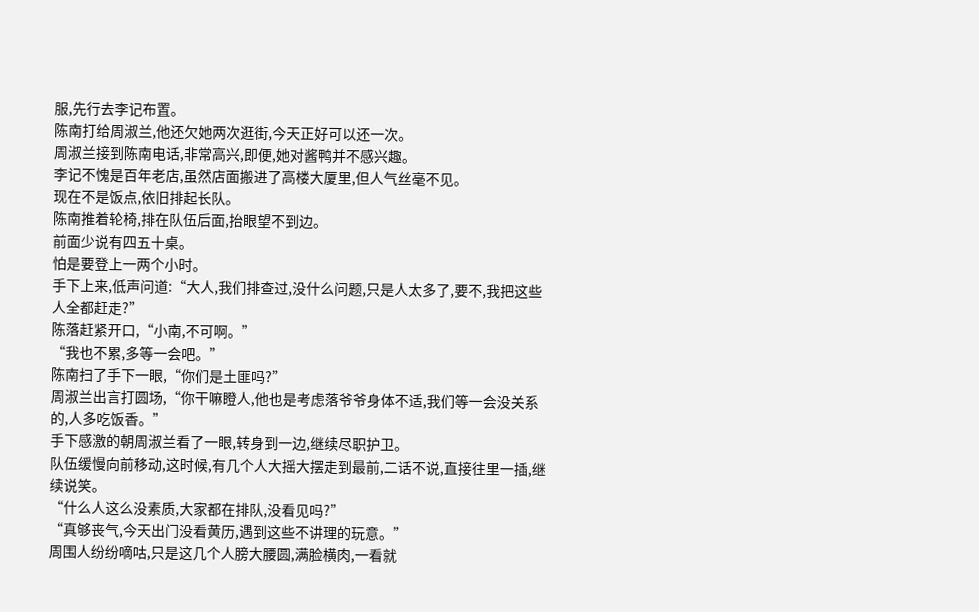服,先行去李记布置。
陈南打给周淑兰,他还欠她两次逛街,今天正好可以还一次。
周淑兰接到陈南电话,非常高兴,即便,她对酱鸭并不感兴趣。
李记不愧是百年老店,虽然店面搬进了高楼大厦里,但人气丝毫不见。
现在不是饭点,依旧排起长队。
陈南推着轮椅,排在队伍后面,抬眼望不到边。
前面少说有四五十桌。
怕是要登上一两个小时。
手下上来,低声问道:“大人,我们排查过,没什么问题,只是人太多了,要不,我把这些人全都赶走?”
陈落赶紧开口,“小南,不可啊。”
“我也不累,多等一会吧。”
陈南扫了手下一眼,“你们是土匪吗?”
周淑兰出言打圆场,“你干嘛瞪人,他也是考虑落爷爷身体不适,我们等一会没关系的,人多吃饭香。”
手下感激的朝周淑兰看了一眼,转身到一边,继续尽职护卫。
队伍缓慢向前移动,这时候,有几个人大摇大摆走到最前,二话不说,直接往里一插,继续说笑。
“什么人这么没素质,大家都在排队,没看见吗?”
“真够丧气,今天出门没看黄历,遇到这些不讲理的玩意。”
周围人纷纷嘀咕,只是这几个人膀大腰圆,满脸横肉,一看就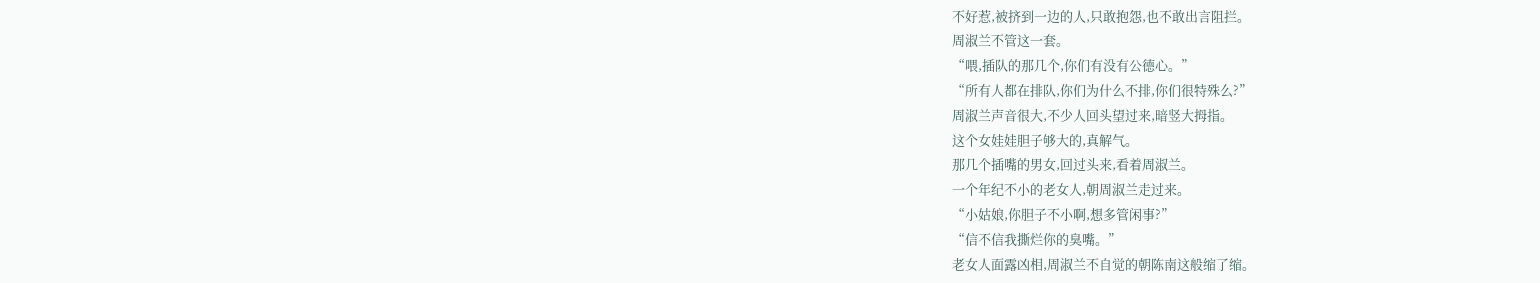不好惹,被挤到一边的人,只敢抱怨,也不敢出言阻拦。
周淑兰不管这一套。
“喂,插队的那几个,你们有没有公德心。”
“所有人都在排队,你们为什么不排,你们很特殊么?”
周淑兰声音很大,不少人回头望过来,暗竖大拇指。
这个女娃娃胆子够大的,真解气。
那几个插嘴的男女,回过头来,看着周淑兰。
一个年纪不小的老女人,朝周淑兰走过来。
“小姑娘,你胆子不小啊,想多管闲事?”
“信不信我撕烂你的臭嘴。”
老女人面露凶相,周淑兰不自觉的朝陈南这般缩了缩。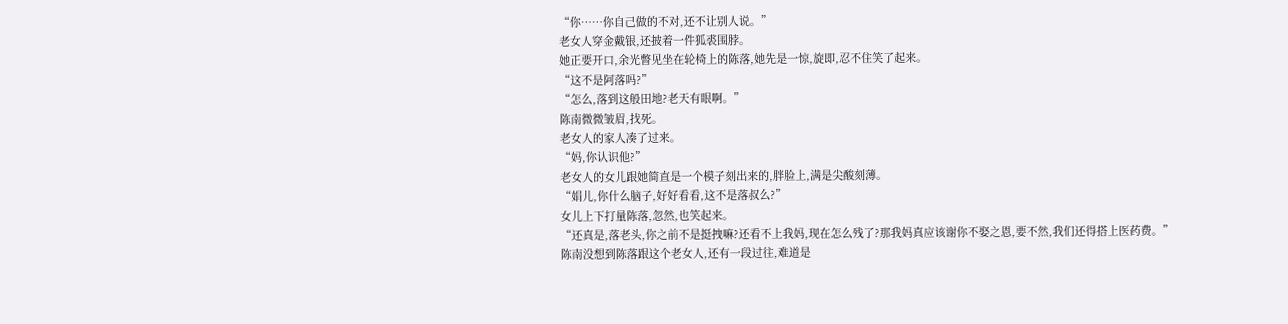“你……你自己做的不对,还不让别人说。”
老女人穿金戴银,还披着一件狐裘围脖。
她正要开口,余光瞥见坐在轮椅上的陈落,她先是一惊,旋即,忍不住笑了起来。
“这不是阿落吗?”
“怎么,落到这般田地?老天有眼啊。”
陈南微微皱眉,找死。
老女人的家人凑了过来。
“妈,你认识他?”
老女人的女儿跟她简直是一个模子刻出来的,胖脸上,满是尖酸刻薄。
“娟儿,你什么脑子,好好看看,这不是落叔么?”
女儿上下打量陈落,忽然,也笑起来。
“还真是,落老头,你之前不是挺拽嘛?还看不上我妈,现在怎么残了?那我妈真应该谢你不娶之恩,要不然,我们还得搭上医药费。”
陈南没想到陈落跟这个老女人,还有一段过往,难道是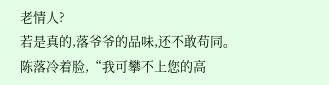老情人?
若是真的,落爷爷的品味,还不敢苟同。
陈落冷着脸,“我可攀不上您的高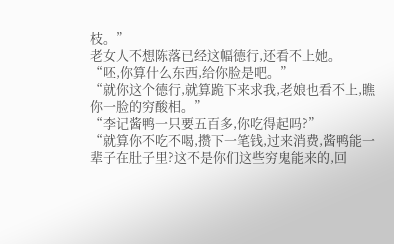枝。”
老女人不想陈落已经这幅德行,还看不上她。
“呸,你算什么东西,给你脸是吧。”
“就你这个德行,就算跪下来求我,老娘也看不上,瞧你一脸的穷酸相。”
“李记酱鸭一只要五百多,你吃得起吗?”
“就算你不吃不喝,攒下一笔钱,过来消费,酱鸭能一辈子在肚子里?这不是你们这些穷鬼能来的,回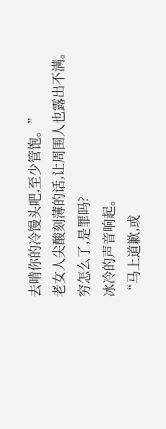去啃你的冷馒头吧,至少管饱。”
老女人尖酸刻薄的话,让周围人也露出不满。
穷怎么了,是罪吗?
冰冷的声音响起。
“马上道歉,或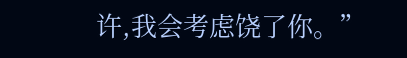许,我会考虑饶了你。”